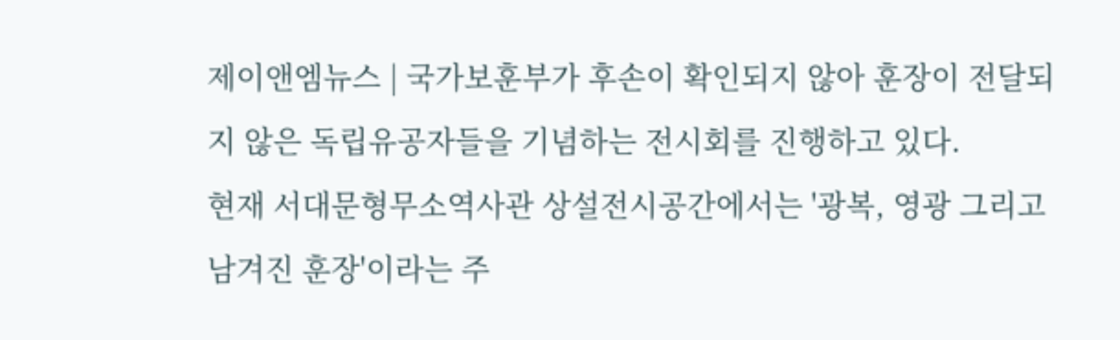제이앤엠뉴스 | 국가보훈부가 후손이 확인되지 않아 훈장이 전달되지 않은 독립유공자들을 기념하는 전시회를 진행하고 있다.
현재 서대문형무소역사관 상설전시공간에서는 '광복, 영광 그리고 남겨진 훈장'이라는 주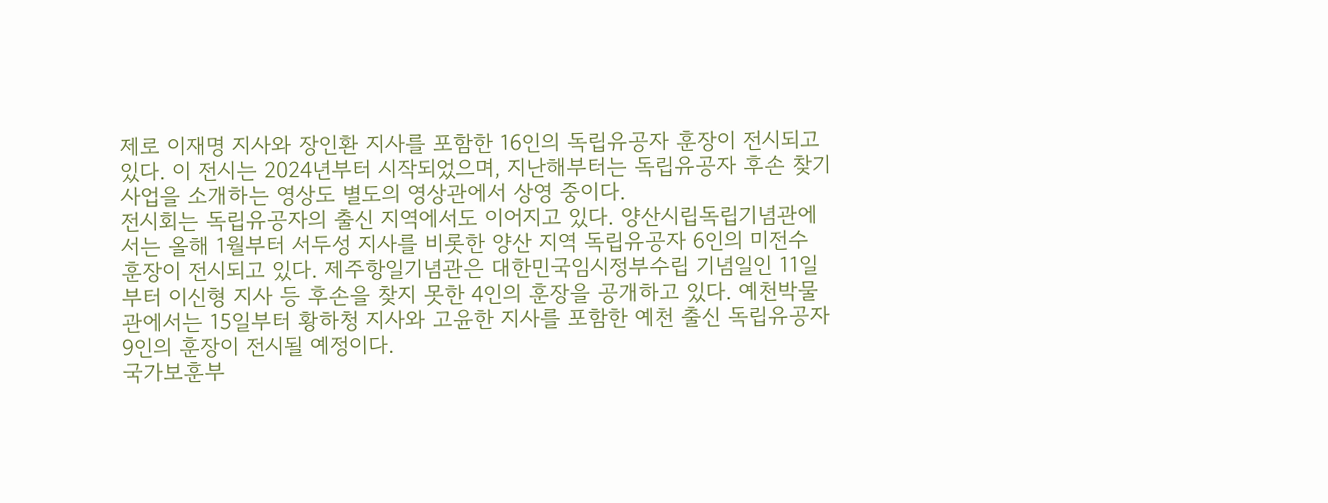제로 이재명 지사와 장인환 지사를 포함한 16인의 독립유공자 훈장이 전시되고 있다. 이 전시는 2024년부터 시작되었으며, 지난해부터는 독립유공자 후손 찾기 사업을 소개하는 영상도 별도의 영상관에서 상영 중이다.
전시회는 독립유공자의 출신 지역에서도 이어지고 있다. 양산시립독립기념관에서는 올해 1월부터 서두성 지사를 비롯한 양산 지역 독립유공자 6인의 미전수 훈장이 전시되고 있다. 제주항일기념관은 대한민국임시정부수립 기념일인 11일부터 이신형 지사 등 후손을 찾지 못한 4인의 훈장을 공개하고 있다. 예천박물관에서는 15일부터 황하청 지사와 고윤한 지사를 포함한 예천 출신 독립유공자 9인의 훈장이 전시될 예정이다.
국가보훈부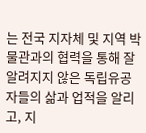는 전국 지자체 및 지역 박물관과의 협력을 통해 잘 알려지지 않은 독립유공자들의 삶과 업적을 알리고, 지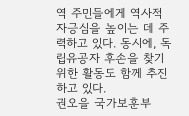역 주민들에게 역사적 자긍심을 높이는 데 주력하고 있다. 동시에, 독립유공자 후손을 찾기 위한 활동도 함께 추진하고 있다.
권오을 국가보훈부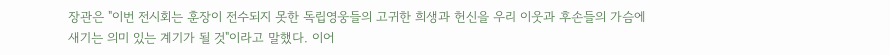장관은 "이번 전시회는 훈장이 전수되지 못한 독립영웅들의 고귀한 희생과 헌신을 우리 이웃과 후손들의 가슴에 새기는 의미 있는 계기가 될 것"이라고 말했다. 이어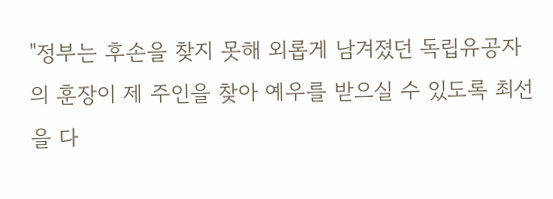"정부는 후손을 찾지 못해 외롭게 남겨졌던 독립유공자의 훈장이 제 주인을 찾아 예우를 받으실 수 있도록 최선을 다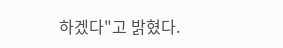하겠다"고 밝혔다.